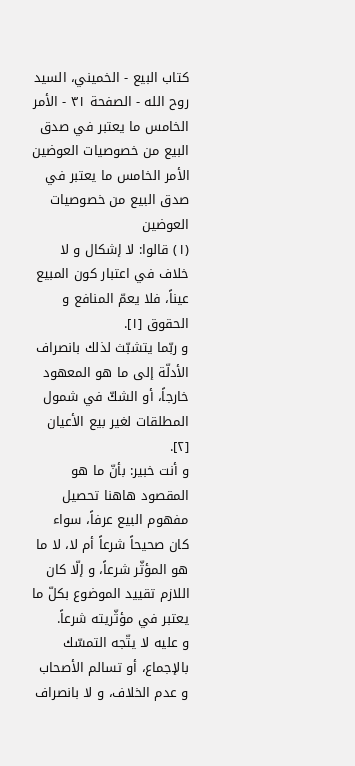كتاب البيع - الخميني، السيد روح الله - الصفحة ٣١ - الأمر الخامس ما يعتبر في صدق البيع من خصوصيات العوضين
الأمر الخامس ما يعتبر في صدق البيع من خصوصيات العوضين
(١) قالوا: لا إشكال و لا خلاف في اعتبار كون المبيع عيناً، فلا يعمّ المنافع و الحقوق [١].
و ربّما يتشبّث لذلك بانصراف الأدلّة إلى ما هو المعهود خارجاً، أو الشكّ في شمول المطلقات لغير بيع الأعيان [٢].
و أنت خبير: بأنّ ما هو المقصود هاهنا تحصيل مفهوم البيع عرفاً، سواء كان صحيحاً شرعاً أم لا، لا ما هو المؤثّر شرعاً، و إلّا كان اللازم تقييد الموضوع بكلّ ما يعتبر في مؤثّريته شرعاً.
و عليه لا يتّجه التمسّك بالإجماع، أو تسالم الأصحاب و عدم الخلاف، و لا بانصراف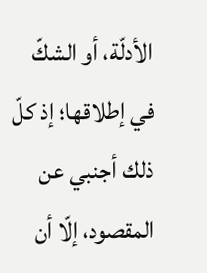الأدلّة، أو الشكّ في إطلاقها؛ إذ كلّ ذلك أجنبي عن المقصود، إلّا أن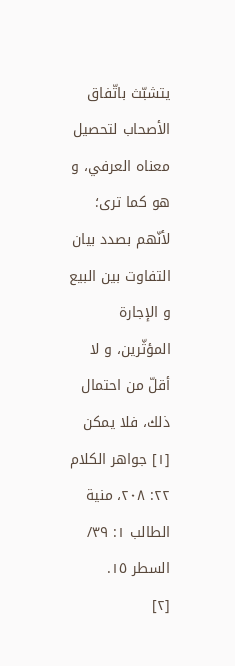يتشبّث باتّفاق الأصحاب لتحصيل معناه العرفي، و هو كما ترى؛ لأنّهم بصدد بيان التفاوت بين البيع و الإجارة المؤثّرين، و لا أقلّ من احتمال ذلك، فلا يمكن
[١] جواهر الكلام ٢٢: ٢٠٨، منية الطالب ١: ٣٩/ السطر ١٥.
[٢]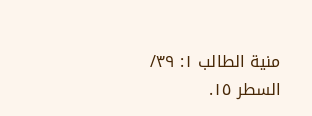منية الطالب ١: ٣٩/ السطر ١٥.